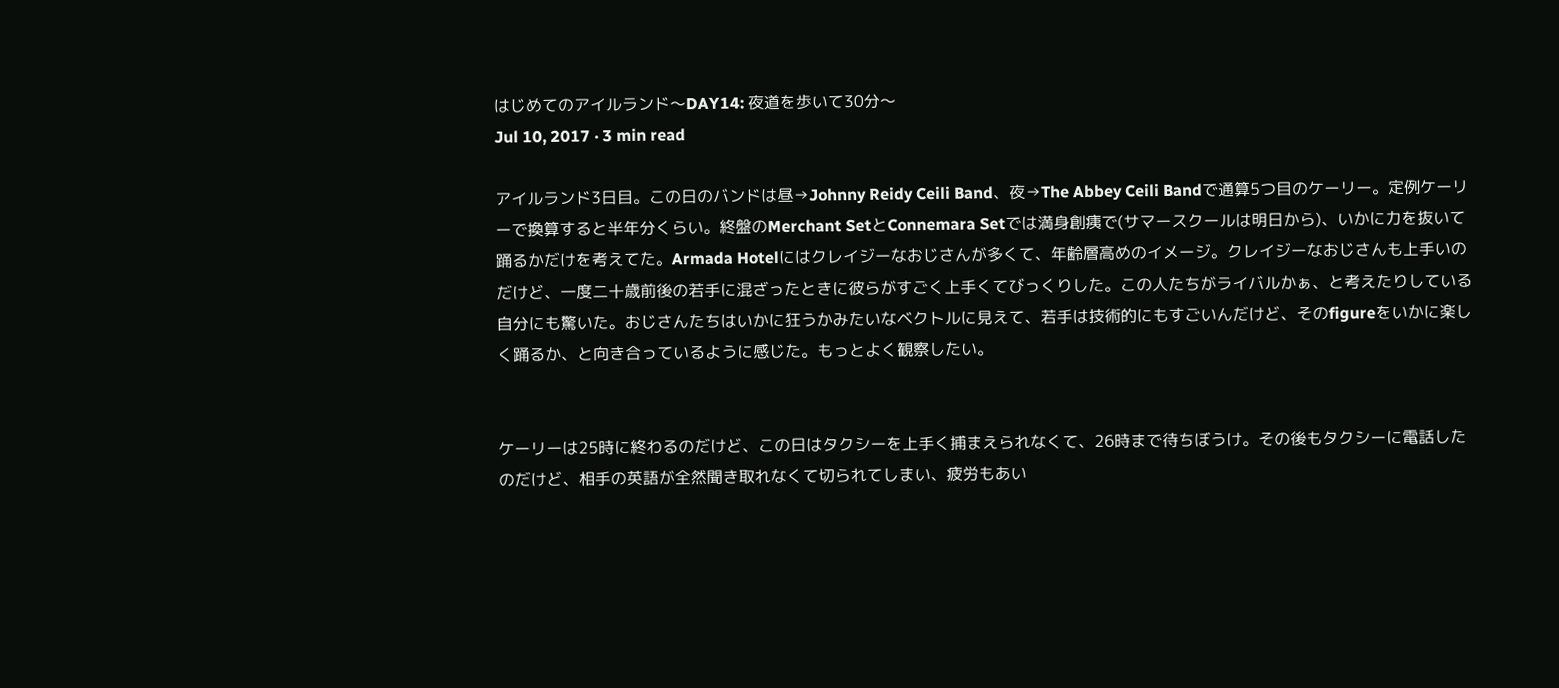はじめてのアイルランド〜DAY14: 夜道を歩いて30分〜
Jul 10, 2017 · 3 min read

アイルランド3日目。この日のバンドは昼→Johnny Reidy Ceili Band、夜→The Abbey Ceili Bandで通算5つ目のケーリー。定例ケーリーで換算すると半年分くらい。終盤のMerchant SetとConnemara Setでは満身創痍で(サマースクールは明日から)、いかに力を抜いて踊るかだけを考えてた。Armada Hotelにはクレイジーなおじさんが多くて、年齢層高めのイメージ。クレイジーなおじさんも上手いのだけど、一度二十歳前後の若手に混ざったときに彼らがすごく上手くてびっくりした。この人たちがライバルかぁ、と考えたりしている自分にも驚いた。おじさんたちはいかに狂うかみたいなベクトルに見えて、若手は技術的にもすごいんだけど、そのfigureをいかに楽しく踊るか、と向き合っているように感じた。もっとよく観察したい。


ケーリーは25時に終わるのだけど、この日はタクシーを上手く捕まえられなくて、26時まで待ちぼうけ。その後もタクシーに電話したのだけど、相手の英語が全然聞き取れなくて切られてしまい、疲労もあい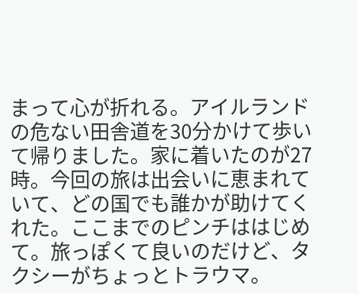まって心が折れる。アイルランドの危ない田舎道を30分かけて歩いて帰りました。家に着いたのが27時。今回の旅は出会いに恵まれていて、どの国でも誰かが助けてくれた。ここまでのピンチははじめて。旅っぽくて良いのだけど、タクシーがちょっとトラウマ。